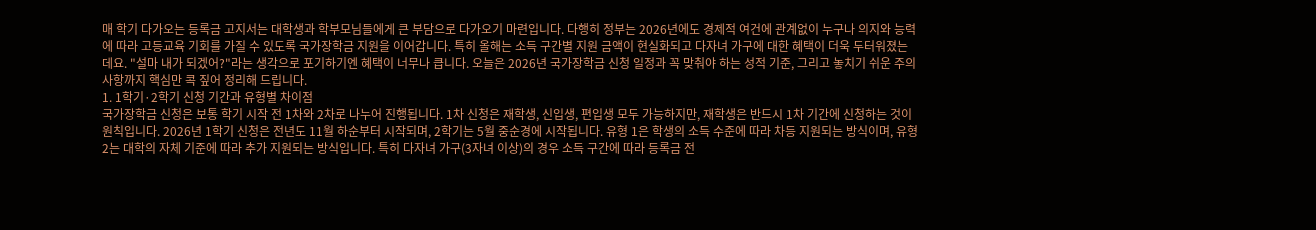매 학기 다가오는 등록금 고지서는 대학생과 학부모님들에게 큰 부담으로 다가오기 마련입니다. 다행히 정부는 2026년에도 경제적 여건에 관계없이 누구나 의지와 능력에 따라 고등교육 기회를 가질 수 있도록 국가장학금 지원을 이어갑니다. 특히 올해는 소득 구간별 지원 금액이 현실화되고 다자녀 가구에 대한 혜택이 더욱 두터워졌는데요. "설마 내가 되겠어?"라는 생각으로 포기하기엔 혜택이 너무나 큽니다. 오늘은 2026년 국가장학금 신청 일정과 꼭 맞춰야 하는 성적 기준, 그리고 놓치기 쉬운 주의사항까지 핵심만 콕 짚어 정리해 드립니다.
1. 1학기·2학기 신청 기간과 유형별 차이점
국가장학금 신청은 보통 학기 시작 전 1차와 2차로 나누어 진행됩니다. 1차 신청은 재학생, 신입생, 편입생 모두 가능하지만, 재학생은 반드시 1차 기간에 신청하는 것이 원칙입니다. 2026년 1학기 신청은 전년도 11월 하순부터 시작되며, 2학기는 5월 중순경에 시작됩니다. 유형 1은 학생의 소득 수준에 따라 차등 지원되는 방식이며, 유형 2는 대학의 자체 기준에 따라 추가 지원되는 방식입니다. 특히 다자녀 가구(3자녀 이상)의 경우 소득 구간에 따라 등록금 전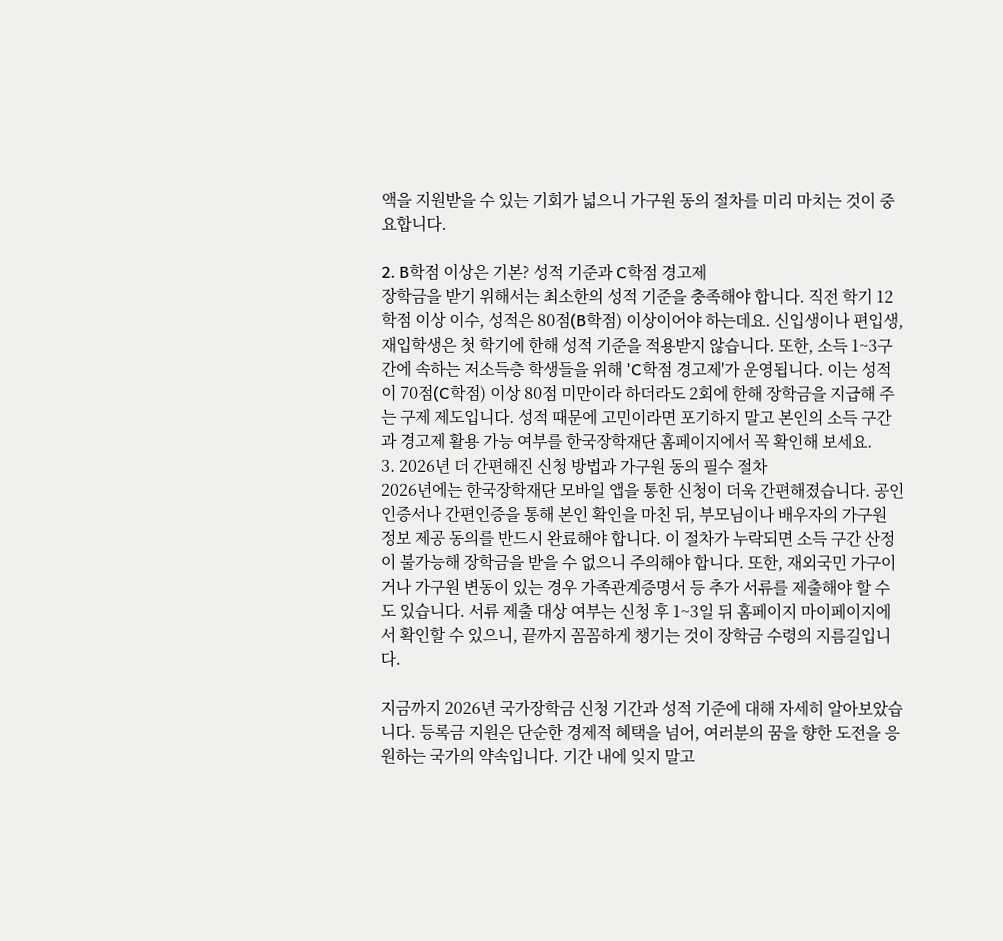액을 지원받을 수 있는 기회가 넓으니 가구원 동의 절차를 미리 마치는 것이 중요합니다.

2. B학점 이상은 기본? 성적 기준과 C학점 경고제
장학금을 받기 위해서는 최소한의 성적 기준을 충족해야 합니다. 직전 학기 12학점 이상 이수, 성적은 80점(B학점) 이상이어야 하는데요. 신입생이나 편입생, 재입학생은 첫 학기에 한해 성적 기준을 적용받지 않습니다. 또한, 소득 1~3구간에 속하는 저소득층 학생들을 위해 'C학점 경고제'가 운영됩니다. 이는 성적이 70점(C학점) 이상 80점 미만이라 하더라도 2회에 한해 장학금을 지급해 주는 구제 제도입니다. 성적 때문에 고민이라면 포기하지 말고 본인의 소득 구간과 경고제 활용 가능 여부를 한국장학재단 홈페이지에서 꼭 확인해 보세요.
3. 2026년 더 간편해진 신청 방법과 가구원 동의 필수 절차
2026년에는 한국장학재단 모바일 앱을 통한 신청이 더욱 간편해졌습니다. 공인인증서나 간편인증을 통해 본인 확인을 마친 뒤, 부모님이나 배우자의 가구원 정보 제공 동의를 반드시 완료해야 합니다. 이 절차가 누락되면 소득 구간 산정이 불가능해 장학금을 받을 수 없으니 주의해야 합니다. 또한, 재외국민 가구이거나 가구원 변동이 있는 경우 가족관계증명서 등 추가 서류를 제출해야 할 수도 있습니다. 서류 제출 대상 여부는 신청 후 1~3일 뒤 홈페이지 마이페이지에서 확인할 수 있으니, 끝까지 꼼꼼하게 챙기는 것이 장학금 수령의 지름길입니다.

지금까지 2026년 국가장학금 신청 기간과 성적 기준에 대해 자세히 알아보았습니다. 등록금 지원은 단순한 경제적 혜택을 넘어, 여러분의 꿈을 향한 도전을 응원하는 국가의 약속입니다. 기간 내에 잊지 말고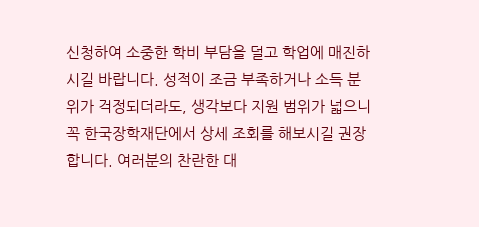신청하여 소중한 학비 부담을 덜고 학업에 매진하시길 바랍니다. 성적이 조금 부족하거나 소득 분위가 걱정되더라도, 생각보다 지원 범위가 넓으니 꼭 한국장학재단에서 상세 조회를 해보시길 권장합니다. 여러분의 찬란한 대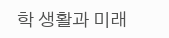학 생활과 미래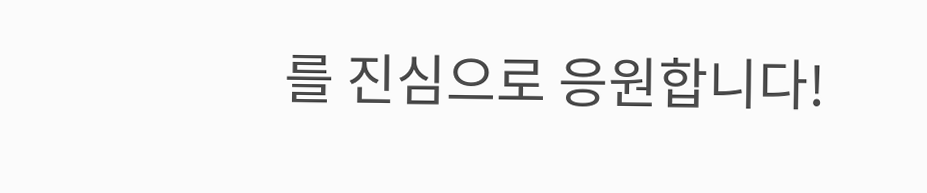를 진심으로 응원합니다!